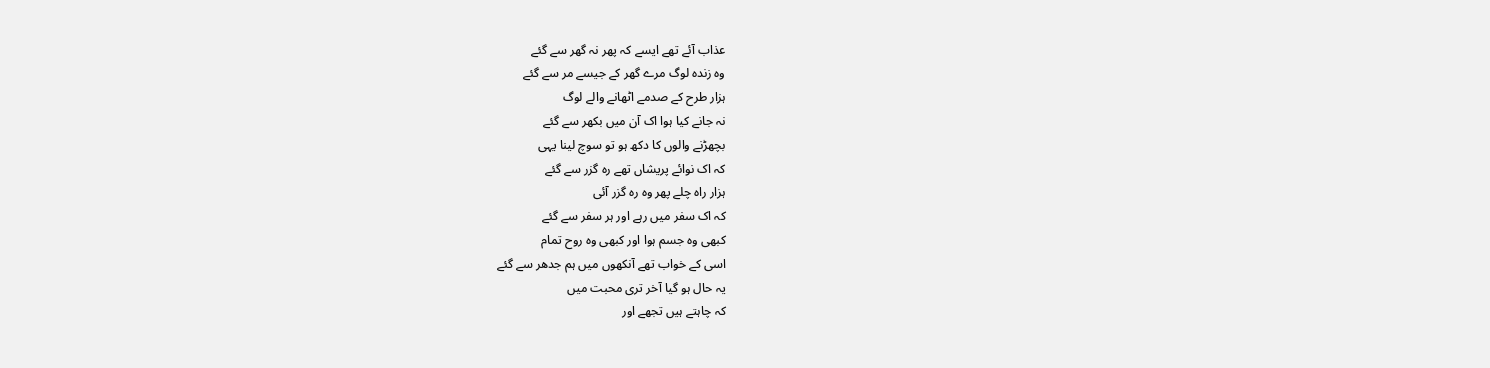عذاب آئے تھے ایسے کہ پھر نہ گھر سے گئے
وہ زندہ لوگ مرے گھر کے جیسے مر سے گئے
ہزار طرح کے صدمے اٹھانے والے لوگ
نہ جانے کیا ہوا اک آن میں بکھر سے گئے
بچھڑنے والوں کا دکھ ہو تو سوچ لینا یہی
کہ اک نوائے پریشاں تھے رہ گزر سے گئے
ہزار راہ چلے پھر وہ رہ گزر آئی
کہ اک سفر میں رہے اور ہر سفر سے گئے
کبھی وہ جسم ہوا اور کبھی وہ روح تمام
اسی کے خواب تھے آنکھوں میں ہم جدھر سے گئے
یہ حال ہو گیا آخر تری محبت میں
کہ چاہتے ہیں تجھے اور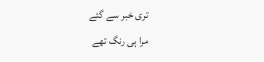تری خبر سے گئے
مرا ہی رنگ تھے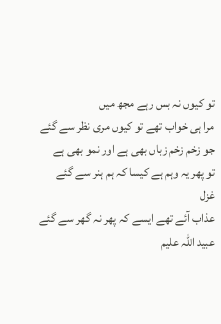تو کیوں نہ بس رہے مجھ میں
مرا ہی خواب تھے تو کیوں مری نظر سے گئے
جو زخم زخم زباں بھی ہے اور نمو بھی ہے
تو پھر یہ وہم ہے کیسا کہ ہم ہنر سے گئے
غزل
عذاب آئے تھے ایسے کہ پھر نہ گھر سے گئے
عبید اللہ علیم